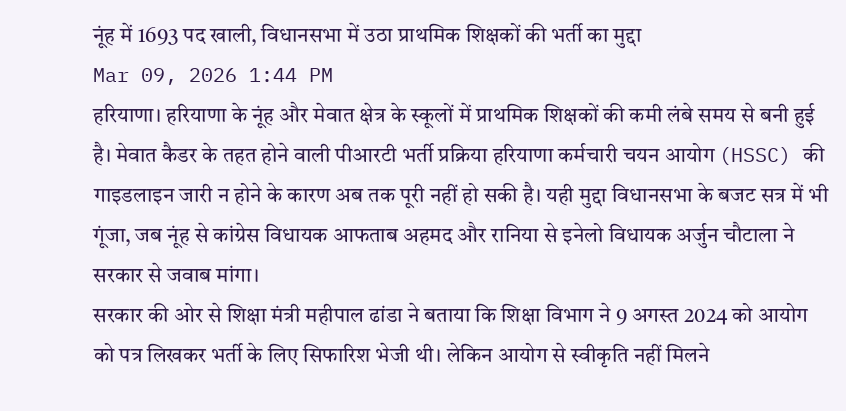नूंह में 1693 पद खाली, विधानसभा में उठा प्राथमिक शिक्षकों की भर्ती का मुद्दा
Mar 09, 2026 1:44 PM
हरियाणा। हरियाणा के नूंह और मेवात क्षेत्र के स्कूलों में प्राथमिक शिक्षकों की कमी लंबे समय से बनी हुई है। मेवात कैडर के तहत होने वाली पीआरटी भर्ती प्रक्रिया हरियाणा कर्मचारी चयन आयोग (HSSC) की गाइडलाइन जारी न होने के कारण अब तक पूरी नहीं हो सकी है। यही मुद्दा विधानसभा के बजट सत्र में भी गूंजा, जब नूंह से कांग्रेस विधायक आफताब अहमद और रानिया से इनेलो विधायक अर्जुन चौटाला ने सरकार से जवाब मांगा।
सरकार की ओर से शिक्षा मंत्री महीपाल ढांडा ने बताया कि शिक्षा विभाग ने 9 अगस्त 2024 को आयोग को पत्र लिखकर भर्ती के लिए सिफारिश भेजी थी। लेकिन आयोग से स्वीकृति नहीं मिलने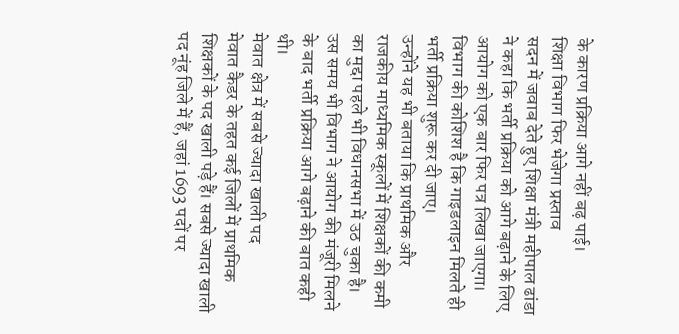के कारण प्रक्रिया आगे नहीं बढ़ पाई।
शिक्षा विभाग फिर भेजेगा प्रस्ताव
सदन में जवाब देते हुए शिक्षा मंत्री महीपाल ढांडा ने कहा कि भर्ती प्रक्रिया को आगे बढ़ाने के लिए आयोग को एक बार फिर पत्र लिखा जाएगा। विभाग की कोशिश है कि गाइडलाइन मिलते ही भर्ती प्रक्रिया शुरू कर दी जाए।
उन्होंने यह भी बताया कि प्राथमिक और राजकीय माध्यमिक स्कूलों में शिक्षकों की कमी का मुद्दा पहले भी विधानसभा में उठ चुका है। उस समय भी विभाग ने आयोग की मंजूरी मिलने के बाद भर्ती प्रक्रिया आगे बढ़ाने की बात कही थी।
मेवात क्षेत्र में सबसे ज्यादा खाली पद
मेवात कैडर के तहत कई जिलों में प्राथमिक शिक्षकों के पद खाली पड़े हैं। सबसे ज्यादा खाली पद नूंह जिले में हैं, जहां 1693 पदों पर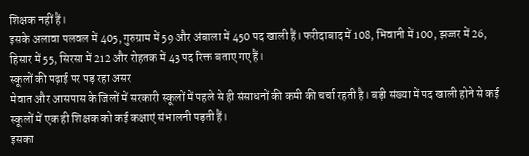शिक्षक नहीं हैं।
इसके अलावा पलवल में 405, गुरुग्राम में 59 और अंबाला में 450 पद खाली हैं। फरीदाबाद में 108, भिवानी में 100, झज्जर में 26, हिसार में 55, सिरसा में 212 और रोहतक में 43 पद रिक्त बताए गए हैं।
स्कूलों की पढ़ाई पर पड़ रहा असर
मेवात और आसपास के जिलों में सरकारी स्कूलों में पहले से ही संसाधनों की कमी की चर्चा रहती है। बड़ी संख्या में पद खाली होने से कई स्कूलों में एक ही शिक्षक को कई कक्षाएं संभालनी पड़ती हैं।
इसका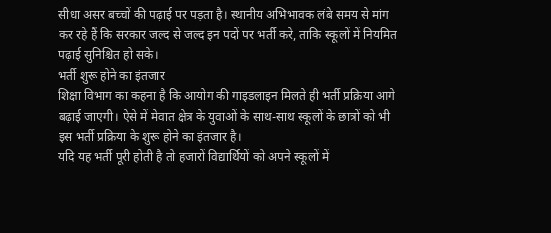सीधा असर बच्चों की पढ़ाई पर पड़ता है। स्थानीय अभिभावक लंबे समय से मांग कर रहे हैं कि सरकार जल्द से जल्द इन पदों पर भर्ती करे, ताकि स्कूलों में नियमित पढ़ाई सुनिश्चित हो सके।
भर्ती शुरू होने का इंतजार
शिक्षा विभाग का कहना है कि आयोग की गाइडलाइन मिलते ही भर्ती प्रक्रिया आगे बढ़ाई जाएगी। ऐसे में मेवात क्षेत्र के युवाओं के साथ-साथ स्कूलों के छात्रों को भी इस भर्ती प्रक्रिया के शुरू होने का इंतजार है।
यदि यह भर्ती पूरी होती है तो हजारों विद्यार्थियों को अपने स्कूलों में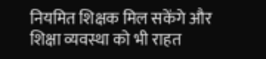नियमित शिक्षक मिल सकेंगे और शिक्षा व्यवस्था को भी राहत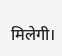मिलेगी।